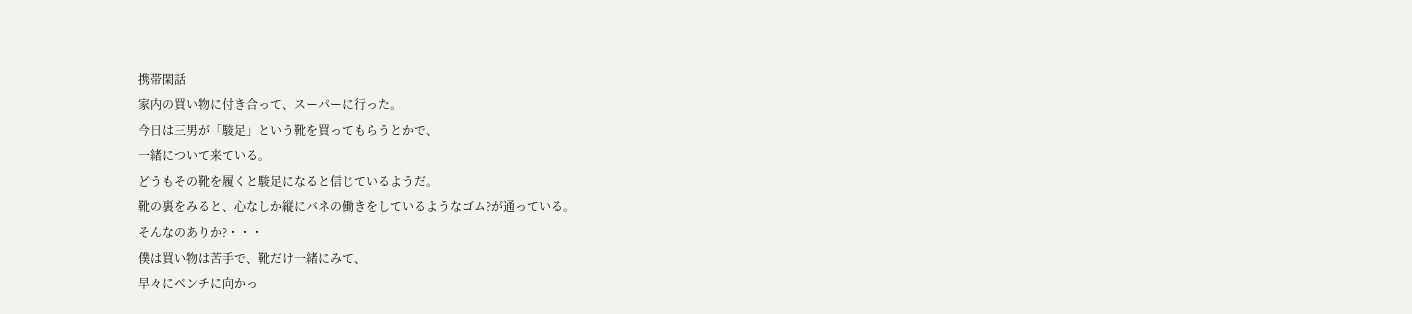携帯閑話
家内の買い物に付き合って、スーパーに行った。
今日は三男が「駿足」という靴を買ってもらうとかで、
一緒について来ている。
どうもその靴を履くと駿足になると信じているようだ。
靴の裏をみると、心なしか縦にバネの働きをしているようなゴム?が通っている。
そんなのありか?・・・
僕は買い物は苦手で、靴だけ一緒にみて、
早々にベンチに向かっ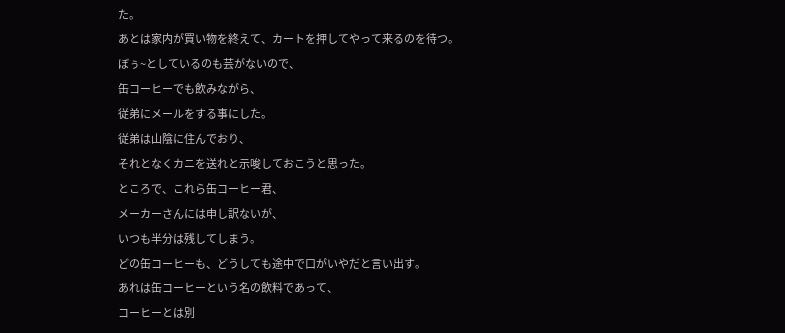た。
あとは家内が買い物を終えて、カートを押してやって来るのを待つ。
ぼぅ~としているのも芸がないので、
缶コーヒーでも飲みながら、
従弟にメールをする事にした。
従弟は山陰に住んでおり、
それとなくカニを送れと示唆しておこうと思った。
ところで、これら缶コーヒー君、
メーカーさんには申し訳ないが、
いつも半分は残してしまう。
どの缶コーヒーも、どうしても途中で口がいやだと言い出す。
あれは缶コーヒーという名の飲料であって、
コーヒーとは別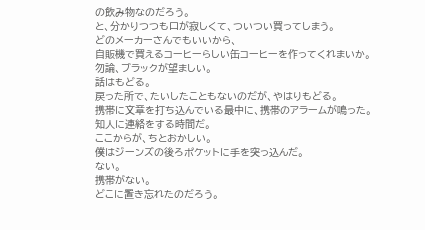の飲み物なのだろう。
と、分かりつつも口が寂しくて、ついつい買ってしまう。
どのメーカーさんでもいいから、
自販機で買えるコーヒーらしい缶コーヒーを作ってくれまいか。
勿論、ブラックが望ましい。
話はもどる。
戻った所で、たいしたこともないのだが、やはりもどる。
携帯に文章を打ち込んでいる最中に、携帯のアラームが鳴った。
知人に連絡をする時間だ。
ここからが、ちとおかしい。
僕はジーンズの後ろポケットに手を突っ込んだ。
ない。
携帯がない。
どこに置き忘れたのだろう。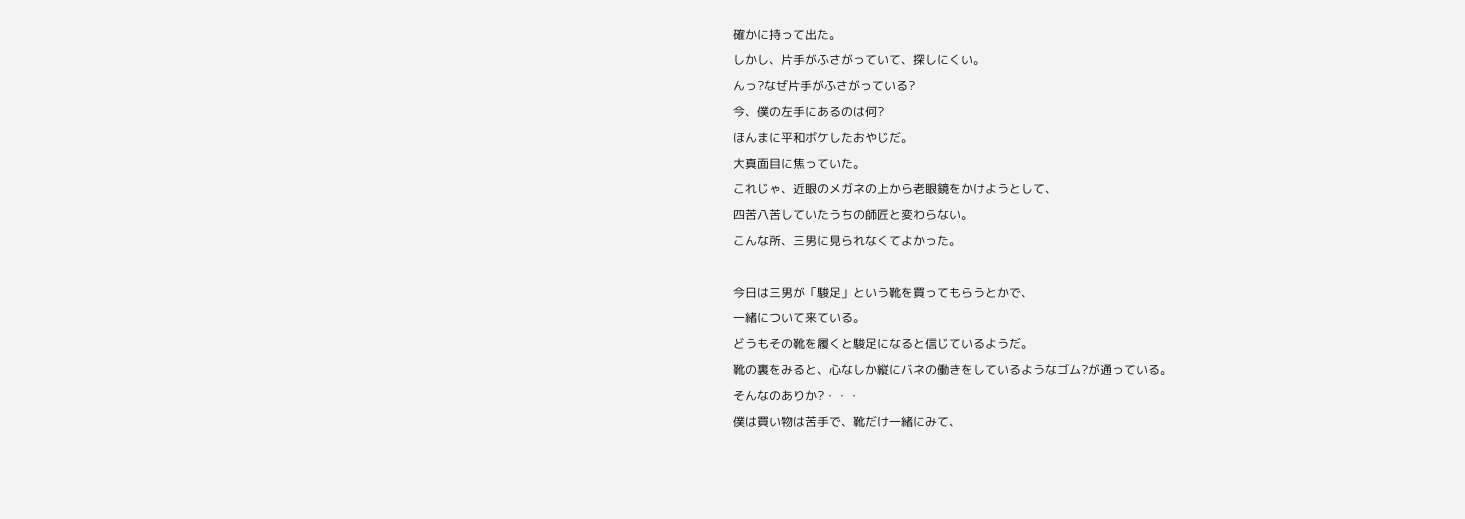確かに持って出た。
しかし、片手がふさがっていて、探しにくい。
んっ?なぜ片手がふさがっている?
今、僕の左手にあるのは何?
ほんまに平和ボケしたおやじだ。
大真面目に焦っていた。
これじゃ、近眼のメガネの上から老眼鏡をかけようとして、
四苦八苦していたうちの師匠と変わらない。
こんな所、三男に見られなくてよかった。

今日は三男が「駿足」という靴を買ってもらうとかで、
一緒について来ている。
どうもその靴を履くと駿足になると信じているようだ。
靴の裏をみると、心なしか縦にバネの働きをしているようなゴム?が通っている。
そんなのありか?・・・
僕は買い物は苦手で、靴だけ一緒にみて、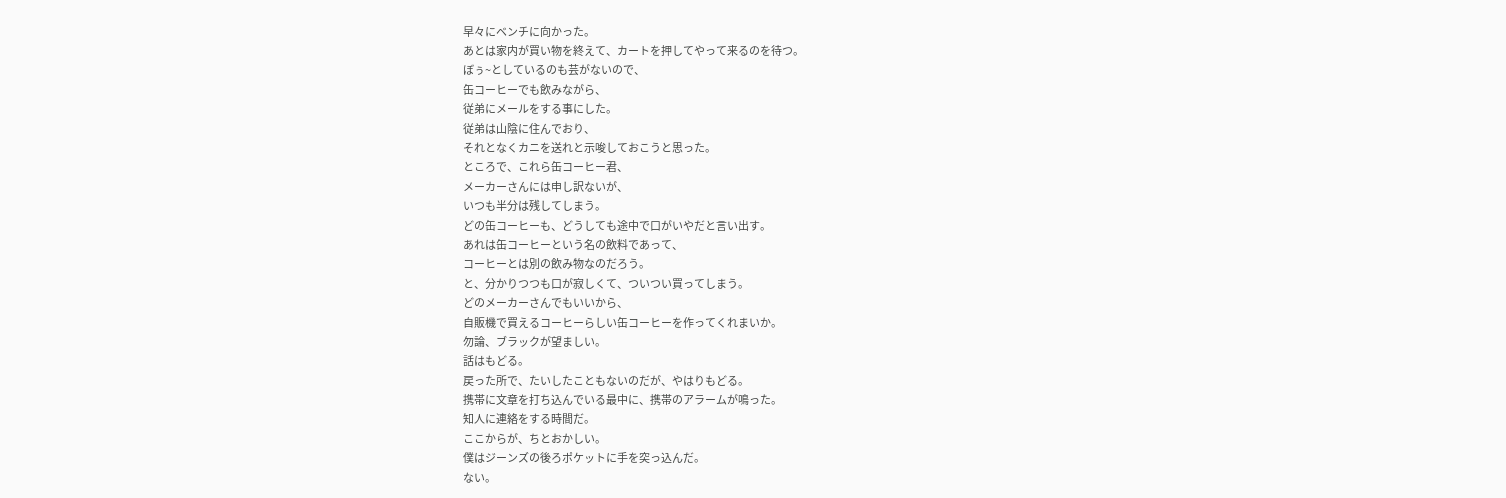早々にベンチに向かった。
あとは家内が買い物を終えて、カートを押してやって来るのを待つ。
ぼぅ~としているのも芸がないので、
缶コーヒーでも飲みながら、
従弟にメールをする事にした。
従弟は山陰に住んでおり、
それとなくカニを送れと示唆しておこうと思った。
ところで、これら缶コーヒー君、
メーカーさんには申し訳ないが、
いつも半分は残してしまう。
どの缶コーヒーも、どうしても途中で口がいやだと言い出す。
あれは缶コーヒーという名の飲料であって、
コーヒーとは別の飲み物なのだろう。
と、分かりつつも口が寂しくて、ついつい買ってしまう。
どのメーカーさんでもいいから、
自販機で買えるコーヒーらしい缶コーヒーを作ってくれまいか。
勿論、ブラックが望ましい。
話はもどる。
戻った所で、たいしたこともないのだが、やはりもどる。
携帯に文章を打ち込んでいる最中に、携帯のアラームが鳴った。
知人に連絡をする時間だ。
ここからが、ちとおかしい。
僕はジーンズの後ろポケットに手を突っ込んだ。
ない。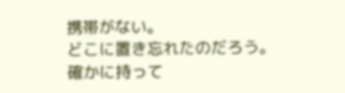携帯がない。
どこに置き忘れたのだろう。
確かに持って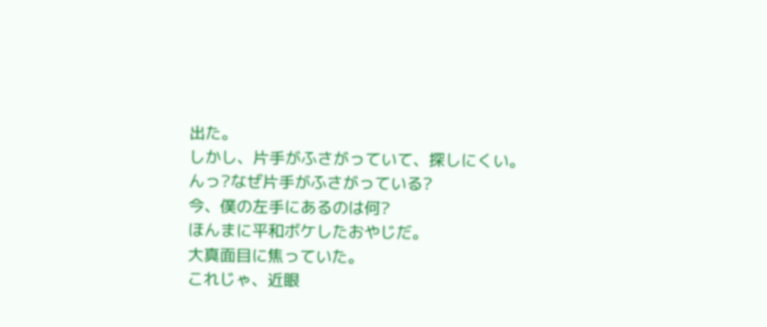出た。
しかし、片手がふさがっていて、探しにくい。
んっ?なぜ片手がふさがっている?
今、僕の左手にあるのは何?
ほんまに平和ボケしたおやじだ。
大真面目に焦っていた。
これじゃ、近眼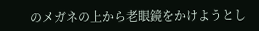のメガネの上から老眼鏡をかけようとし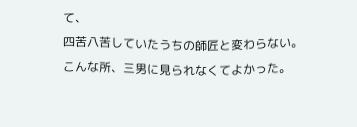て、
四苦八苦していたうちの師匠と変わらない。
こんな所、三男に見られなくてよかった。